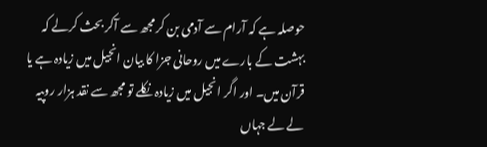حوصلہ ہے کہ آرام سے آدمی بن کر مجھ سے آکر بحث کرلے کہ بہشت کے بارے میں روحانی جزا کا بیان انجیل میں زیادہ ہے یا قرآن میں۔ اور اگر انجیل میں زیادہ نکلے تو مجھ سے نقد ہزار روپیہ لے لے جہاں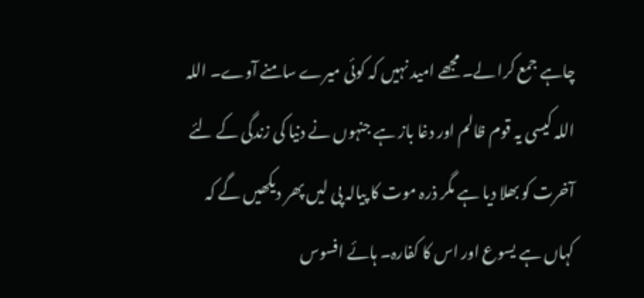چاہے جمع کرا لے۔ مجھے امید نہیں کہ کوئی میرے سامنے آوے۔ اللہ اللہ کیسی یہ قوم ظالم اور دغا باز ہے جنہوں نے دنیا کی زندگی کے لئے آخرت کو بھلا دیا ہے مگر ذرہ موت کا پیالہ پی لیں پھر دیکھیں گے کہ کہاں ہے یسوع اور اس کا کفارہ۔ ہائے افسوس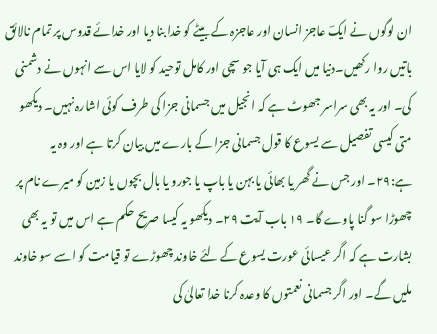ان لوگوں نے ایکؔ عاجز انسان اور عاجزہ کے بیٹے کو خدا بنا دیا اور خدائے قدوس پر تمام نالائق باتیں روا رکھیں۔دنیا میں ایک ہی آیا جو سچی اور کامل توحید کو لایا اس سے انہوں نے دشمنی کی۔ اور یہ بھی سراسر جھوٹ ہے کہ انجیل میں جسمانی جزا کی طرف کوئی اشارہ نہیں۔ دیکھو متی کیسی تفصیل سے یسوع کا قول جسمانی جزا کے بارے میں بیان کرتا ہے اور وہ یہ ہے:۲۹۔ اور جس نے گھر یا بھائی یا بہن یا باپ یا جورو یا بال بچوں یا زمین کو میرے نام پر چھوڑا سو گنا پاوے گا۔ ۱۹ باب آیت ۲۹۔ دیکھو یہ کیسا صریح حکم ہے اس میں تو یہ بھی بشارت ہے کہ اگر عیسائی عورت یسوع کے لئے خاوند چھوڑے تو قیامت کو اسے سو خاوند ملیں گے۔ اور اگر جسمانی نعمتوں کا وعدہ کرنا خدا تعالیٰ کی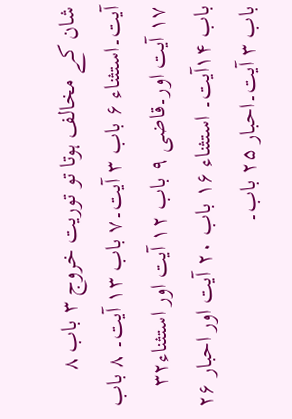شان کے مخالف ہوتا تو توریت خروج ۳ باب ۸ آیت۔استثناء ۶ باب ۳ آیت۔۷ باب ۱۳ آیت۔ ۸ باب ۱۷ آیت اور۔قاضی ۹ باب ۱۲ آیت اور استثناء۳۲ باب ۱۴آیت۔ استثناء ۱۶ باب ۲۰ آیت اور احبار ۲۶ باب ۳ آیت۔احبار ۲۵ باب۔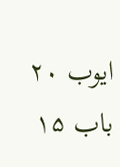ایوب ۲۰ باب ۱۵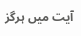آیت میں ہرگز